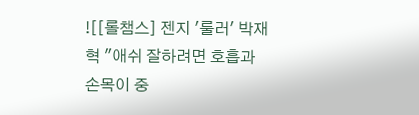![[롤챔스] 젠지 '룰러' 박재혁 "애쉬 잘하려면 호흡과 손목이 중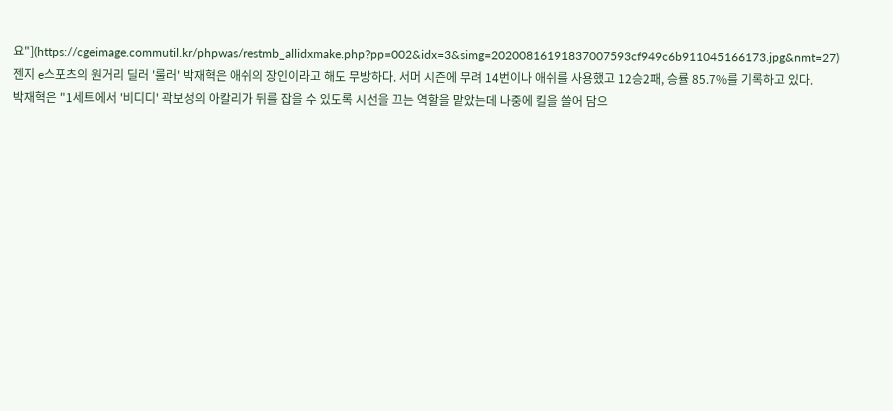요"](https://cgeimage.commutil.kr/phpwas/restmb_allidxmake.php?pp=002&idx=3&simg=20200816191837007593cf949c6b911045166173.jpg&nmt=27)
젠지 e스포츠의 원거리 딜러 '룰러' 박재혁은 애쉬의 장인이라고 해도 무방하다. 서머 시즌에 무려 14번이나 애쉬를 사용했고 12승2패, 승률 85.7%를 기록하고 있다.
박재혁은 "1세트에서 '비디디' 곽보성의 아칼리가 뒤를 잡을 수 있도록 시선을 끄는 역할을 맡았는데 나중에 킬을 쓸어 담으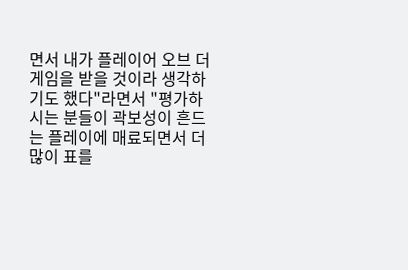면서 내가 플레이어 오브 더 게임을 받을 것이라 생각하기도 했다"라면서 "평가하시는 분들이 곽보성이 흔드는 플레이에 매료되면서 더 많이 표를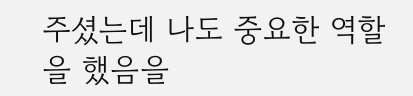주셨는데 나도 중요한 역할을 했음을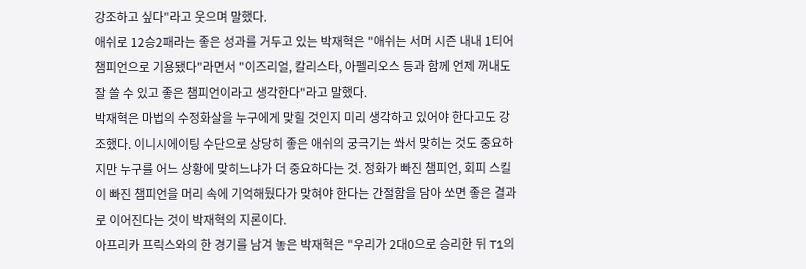강조하고 싶다"라고 웃으며 말했다.
애쉬로 12승2패라는 좋은 성과를 거두고 있는 박재혁은 "애쉬는 서머 시즌 내내 1티어 챔피언으로 기용됐다"라면서 "이즈리얼, 칼리스타, 아펠리오스 등과 함께 언제 꺼내도 잘 쓸 수 있고 좋은 챔피언이라고 생각한다"라고 말했다.
박재혁은 마법의 수정화살을 누구에게 맞힐 것인지 미리 생각하고 있어야 한다고도 강조했다. 이니시에이팅 수단으로 상당히 좋은 애쉬의 궁극기는 쏴서 맞히는 것도 중요하지만 누구를 어느 상황에 맞히느냐가 더 중요하다는 것. 정화가 빠진 챔피언, 회피 스킬이 빠진 챔피언을 머리 속에 기억해뒀다가 맞혀야 한다는 간절함을 담아 쏘면 좋은 결과로 이어진다는 것이 박재혁의 지론이다.
아프리카 프릭스와의 한 경기를 남겨 놓은 박재혁은 "우리가 2대0으로 승리한 뒤 T1의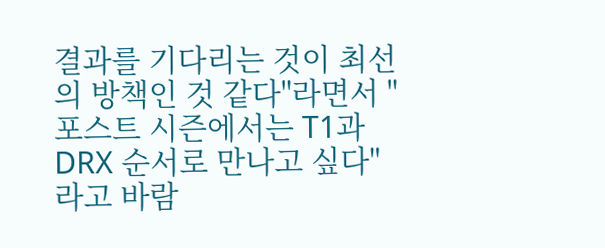결과를 기다리는 것이 최선의 방책인 것 같다"라면서 "포스트 시즌에서는 T1과 DRX 순서로 만나고 싶다"라고 바람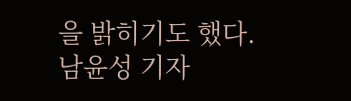을 밝히기도 했다.
남윤성 기자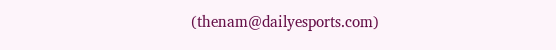(thenam@dailyesports.com)